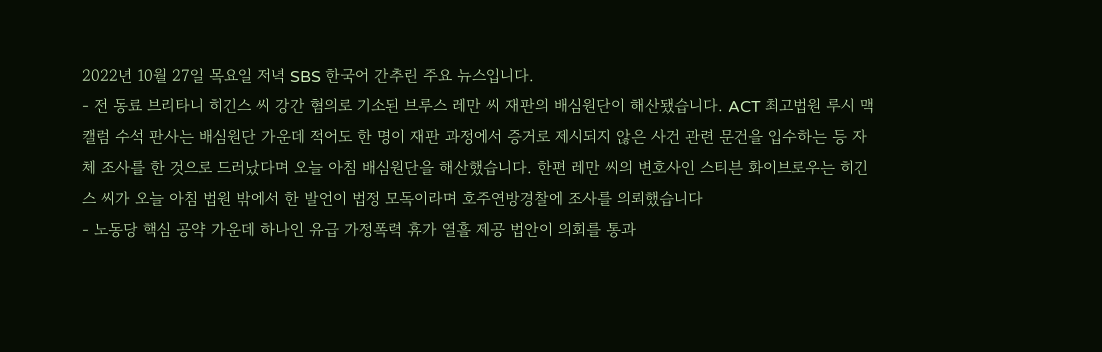2022년 10월 27일 목요일 저녁 SBS 한국어 간추린 주요 뉴스입니다.
- 전 동료 브리타니 히긴스 씨 강간 혐의로 기소된 브루스 레만 씨 재판의 배심원단이 해산됐습니다. ACT 최고법원 루시 맥캘럼 수석 판사는 배심원단 가운데 적어도 한 명이 재판 과정에서 증거로 제시되지 않은 사건 관련 문건을 입수하는 등 자체 조사를 한 것으로 드러났다며 오늘 아침 배심원단을 해산했습니다. 한편 레만 씨의 변호사인 스티븐 화이브로우는 히긴스 씨가 오늘 아침 법원 밖에서 한 발언이 법정 모독이라며 호주연방경찰에 조사를 의뢰했습니다
- 노동당 핵심 공약 가운데 하나인 유급 가정폭력 휴가 열흘 제공 법안이 의회를 통과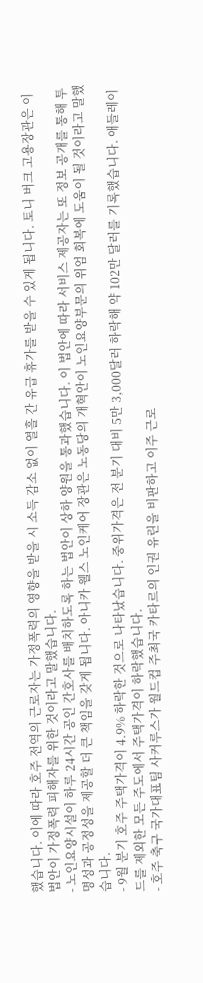했습니다. 이에 따라 호주 전역의 근로자는 가정폭력의 영향을 받을 시 소득 감소 없이 열흘 간 유급 휴가를 받을 수 있게 됩니다. 토니 버크 고용장관은 이 법안이 가정폭력 피해자를 위한 것이라고 말했습니다.
- 노인요양시설이 하루 24시간 공인 간호사를 배치하도록 하는 법안이 상하 양원을 통과했습니다. 이 법안에 따라 서비스 제공자는 또 정보 공개를 통해 투명성과 공정성을 제공할 더 큰 책임을 갖게 됩니다. 아니카 웰스 노인케어 장관은 노동당의 개혁안이 노인요양부문의 위엄 회복에 도움이 될 것이라고 말했습니다.
- 9월 분기 호주 주택가격이 4.9% 하락한 것으로 나타났습니다. 중위가격은 전 분기 대비 5만 3,000달러 하락해 약 102만 달러를 기록했습니다. 애들레이드를 제외한 모든 주도에서 주택가격이 하락했습니다.
- 호주 축구 국가대표팀 사커루스가 월드컵 주최국 카타르의 인권 유린을 비판하고 이주 근로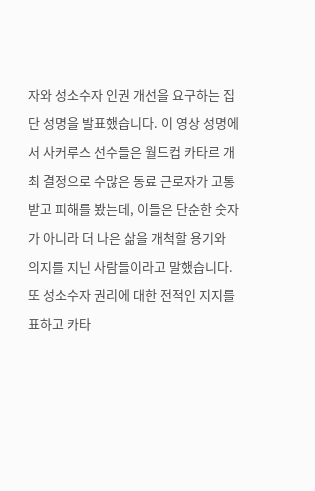자와 성소수자 인권 개선을 요구하는 집단 성명을 발표했습니다. 이 영상 성명에서 사커루스 선수들은 월드컵 카타르 개최 결정으로 수많은 동료 근로자가 고통받고 피해를 봤는데, 이들은 단순한 숫자가 아니라 더 나은 삶을 개척할 용기와 의지를 지닌 사람들이라고 말했습니다. 또 성소수자 권리에 대한 전적인 지지를 표하고 카타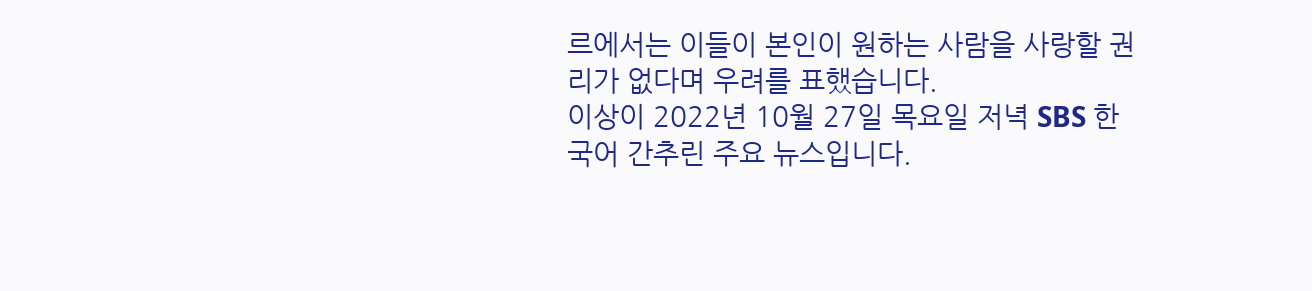르에서는 이들이 본인이 원하는 사람을 사랑할 권리가 없다며 우려를 표했습니다.
이상이 2022년 10월 27일 목요일 저녁 SBS 한국어 간추린 주요 뉴스입니다.